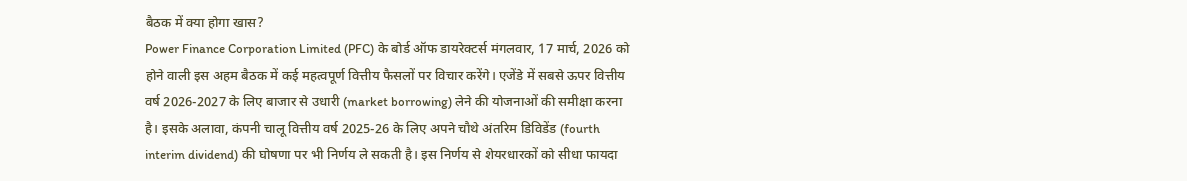बैठक में क्या होगा खास?
Power Finance Corporation Limited (PFC) के बोर्ड ऑफ डायरेक्टर्स मंगलवार, 17 मार्च, 2026 को होने वाली इस अहम बैठक में कई महत्वपूर्ण वित्तीय फैसलों पर विचार करेंगे। एजेंडे में सबसे ऊपर वित्तीय वर्ष 2026-2027 के लिए बाजार से उधारी (market borrowing) लेने की योजनाओं की समीक्षा करना है। इसके अलावा, कंपनी चालू वित्तीय वर्ष 2025-26 के लिए अपने चौथे अंतरिम डिविडेंड (fourth interim dividend) की घोषणा पर भी निर्णय ले सकती है। इस निर्णय से शेयरधारकों को सीधा फायदा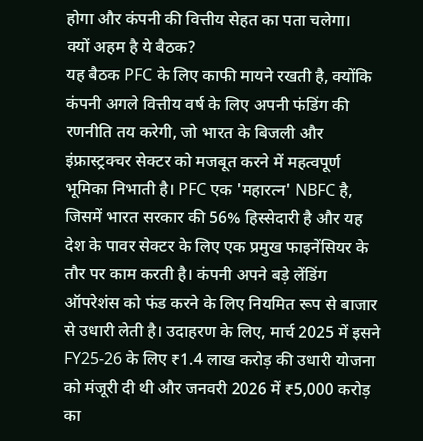होगा और कंपनी की वित्तीय सेहत का पता चलेगा।
क्यों अहम है ये बैठक?
यह बैठक PFC के लिए काफी मायने रखती है, क्योंकि कंपनी अगले वित्तीय वर्ष के लिए अपनी फंडिंग की रणनीति तय करेगी, जो भारत के बिजली और इंफ्रास्ट्रक्चर सेक्टर को मजबूत करने में महत्वपूर्ण भूमिका निभाती है। PFC एक 'महारत्न' NBFC है, जिसमें भारत सरकार की 56% हिस्सेदारी है और यह देश के पावर सेक्टर के लिए एक प्रमुख फाइनेंसियर के तौर पर काम करती है। कंपनी अपने बड़े लेंडिंग ऑपरेशंस को फंड करने के लिए नियमित रूप से बाजार से उधारी लेती है। उदाहरण के लिए, मार्च 2025 में इसने FY25-26 के लिए ₹1.4 लाख करोड़ की उधारी योजना को मंजूरी दी थी और जनवरी 2026 में ₹5,000 करोड़ का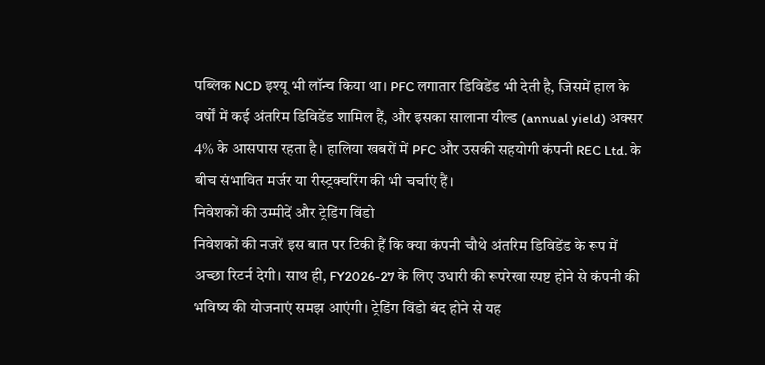पब्लिक NCD इश्यू भी लॉन्च किया था। PFC लगातार डिविडेंड भी देती है, जिसमें हाल के वर्षों में कई अंतरिम डिविडेंड शामिल हैं, और इसका सालाना यील्ड (annual yield) अक्सर 4% के आसपास रहता है। हालिया खबरों में PFC और उसकी सहयोगी कंपनी REC Ltd. के बीच संभावित मर्जर या रीस्ट्रक्चरिंग की भी चर्चाएं हैं।
निवेशकों की उम्मीदें और ट्रेडिंग विंडो
निवेशकों की नजरें इस बात पर टिकी हैं कि क्या कंपनी चौथे अंतरिम डिविडेंड के रूप में अच्छा रिटर्न देगी। साथ ही, FY2026-27 के लिए उधारी की रूपरेखा स्पष्ट होने से कंपनी की भविष्य की योजनाएं समझ आएंगी। ट्रेडिंग विंडो बंद होने से यह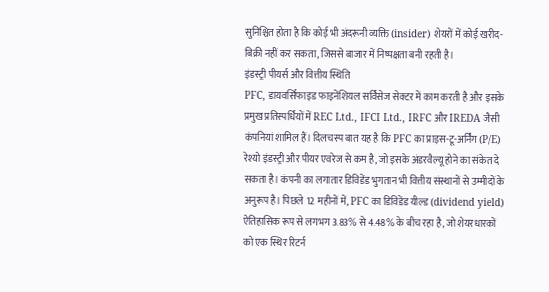सुनिश्चित होता है कि कोई भी अंदरूनी व्यक्ति (insider) शेयरों में कोई खरीद-बिक्री नहीं कर सकता, जिससे बाजार में निष्पक्षता बनी रहती है।
इंडस्ट्री पीयर्स और वित्तीय स्थिति
PFC, डायवर्सिफाइड फाइनेंशियल सर्विसेज सेक्टर में काम करती है और इसके प्रमुख प्रतिस्पर्धियों में REC Ltd., IFCI Ltd., IRFC और IREDA जैसी कंपनियां शामिल हैं। दिलचस्प बात यह है कि PFC का प्राइस-टू-अर्निंग (P/E) रेश्यो इंडस्ट्री और पीयर एवरेज से कम है, जो इसके अंडरवैल्यू होने का संकेत दे सकता है। कंपनी का लगातार डिविडेंड भुगतान भी वित्तीय संस्थानों से उम्मीदों के अनुरूप है। पिछले 12 महीनों में, PFC का डिविडेंड यील्ड (dividend yield) ऐतिहासिक रूप से लगभग 3.83% से 4.48% के बीच रहा है, जो शेयरधारकों को एक स्थिर रिटर्न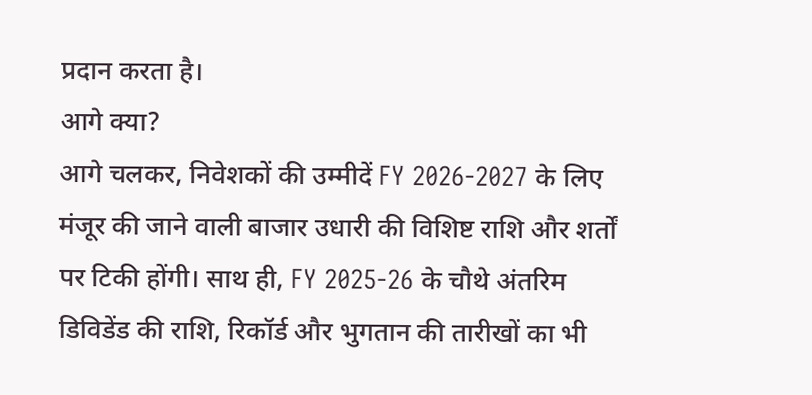प्रदान करता है।
आगे क्या?
आगे चलकर, निवेशकों की उम्मीदें FY 2026-2027 के लिए मंजूर की जाने वाली बाजार उधारी की विशिष्ट राशि और शर्तों पर टिकी होंगी। साथ ही, FY 2025-26 के चौथे अंतरिम डिविडेंड की राशि, रिकॉर्ड और भुगतान की तारीखों का भी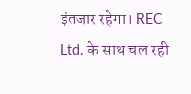इंतजार रहेगा। REC Ltd. के साथ चल रही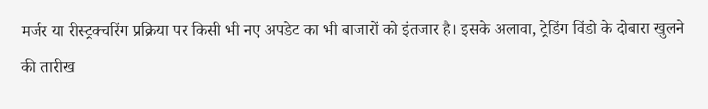मर्जर या रीस्ट्रक्चरिंग प्रक्रिया पर किसी भी नए अपडेट का भी बाजारों को इंतजार है। इसके अलावा, ट्रेडिंग विंडो के दोबारा खुलने की तारीख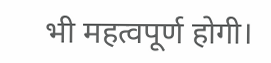भी महत्वपूर्ण होगी।